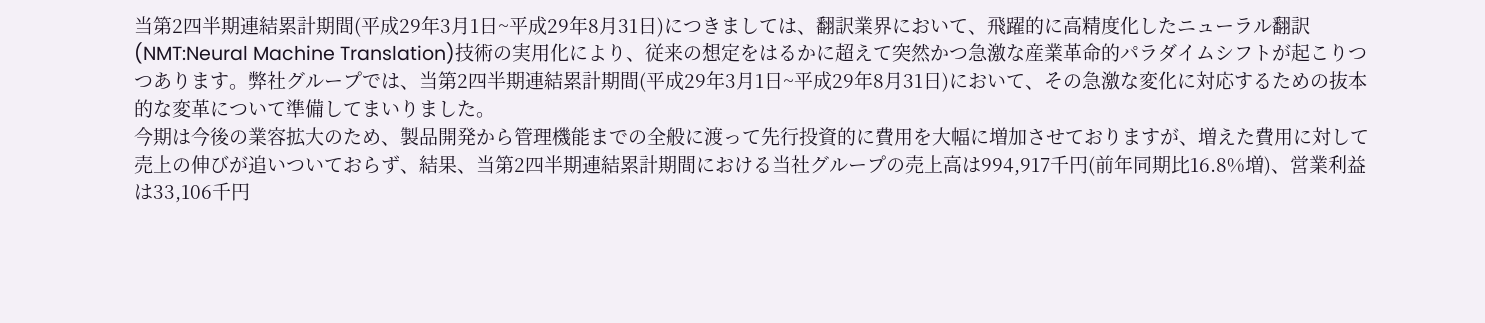当第2四半期連結累計期間(平成29年3月1日~平成29年8月31日)につきましては、翻訳業界において、飛躍的に高精度化したニューラル翻訳(NMT:Neural Machine Translation)技術の実用化により、従来の想定をはるかに超えて突然かつ急激な産業革命的パラダイムシフトが起こりつつあります。弊社グループでは、当第2四半期連結累計期間(平成29年3月1日~平成29年8月31日)において、その急激な変化に対応するための抜本的な変革について準備してまいりました。
今期は今後の業容拡大のため、製品開発から管理機能までの全般に渡って先行投資的に費用を大幅に増加させておりますが、増えた費用に対して売上の伸びが追いついておらず、結果、当第2四半期連結累計期間における当社グループの売上高は994,917千円(前年同期比16.8%増)、営業利益は33,106千円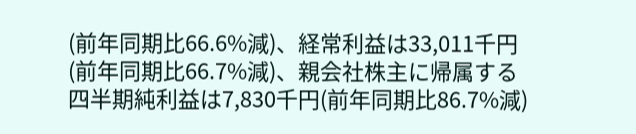(前年同期比66.6%減)、経常利益は33,011千円(前年同期比66.7%減)、親会社株主に帰属する四半期純利益は7,830千円(前年同期比86.7%減)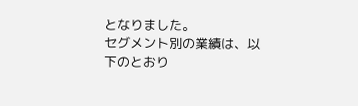となりました。
セグメント別の業績は、以下のとおり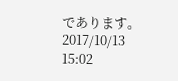であります。
2017/10/13 15:02